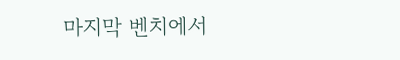마지막 벤치에서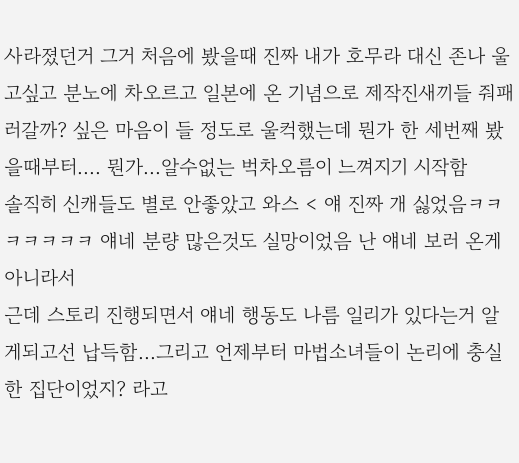사라졌던거 그거 처음에 봤을때 진짜 내가 호무라 대신 존나 울고싶고 분노에 차오르고 일본에 온 기념으로 제작진새끼들 줘패러갈까? 싶은 마음이 들 정도로 울컥했는데 뭔가 한 세번째 봤을때부터.... 뭔가...알수없는 벅차오름이 느껴지기 시작함
솔직히 신캐들도 별로 안좋았고 와스 < 얘 진짜 개 싫었음ㅋㅋㅋㅋㅋㅋㅋ 얘네 분량 많은것도 실망이었음 난 얘네 보러 온게 아니라서
근데 스토리 진행되면서 얘네 행동도 나름 일리가 있다는거 알게되고선 납득함...그리고 언제부터 마법소녀들이 논리에 충실한 집단이었지? 라고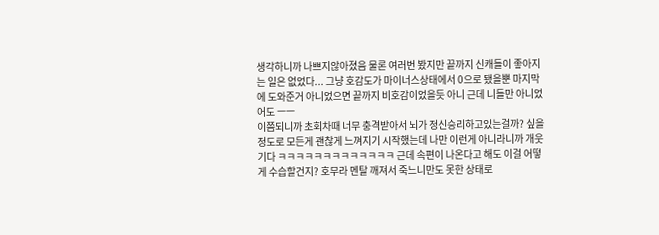생각하니까 나쁘지않아졌음 물론 여러번 봤지만 끝까지 신캐들이 좋아지는 일은 없었다... 그냥 호감도가 마이너스상태에서 0으로 됐을뿐 마지막에 도와준거 아니었으면 끝까지 비호감이었을듯 아니 근데 니들만 아니었어도 ㅡㅡ
이쯤되니까 초회차때 너무 충격받아서 뇌가 정신승리하고있는걸까? 싶을 정도로 모든게 괜찮게 느껴지기 시작했는데 나만 이런게 아니라니까 개웃기다 ㅋㅋㅋㅋㅋㅋㅋㅋㅋㅋㅋㅋㅋ 근데 속편이 나온다고 해도 이걸 어떻게 수습할건지? 호무라 멘탈 깨져서 죽느니만도 못한 상태로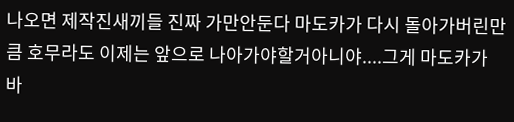나오면 제작진새끼들 진짜 가만안둔다 마도카가 다시 돌아가버린만큼 호무라도 이제는 앞으로 나아가야할거아니야....그게 마도카가 바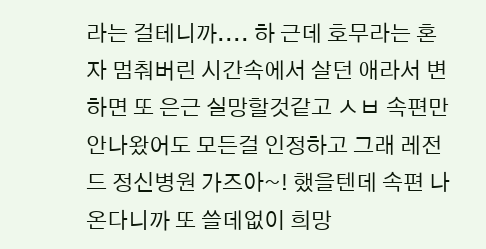라는 걸테니까.... 하 근데 호무라는 혼자 멈춰버린 시간속에서 살던 애라서 변하면 또 은근 실망할것같고 ㅅㅂ 속편만 안나왔어도 모든걸 인정하고 그래 레전드 정신병원 가즈아~! 했을텐데 속편 나온다니까 또 쓸데없이 희망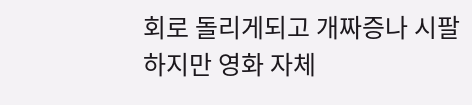회로 돌리게되고 개짜증나 시팔
하지만 영화 자체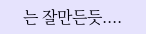는 잘만든듯....